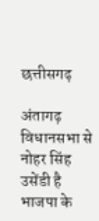छत्तीसगढ़

अंतागढ़ विधानसभा से नोहर सिंह उसेंडी है भाजपा के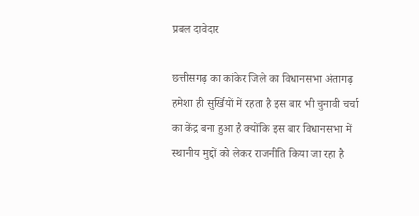प्रबल दावेदार

छत्तीसगढ़ का कांकेर जिले का विधानसभा अंतागढ़ हमेशा ही सुर्खियों में रहता है इस बार भी चुनावी चर्चा का केंद्र बना हुआ है क्योंकि इस बार विधानसभा में स्थानीय मुद्दों को लेकर राजनीति किया जा रहा है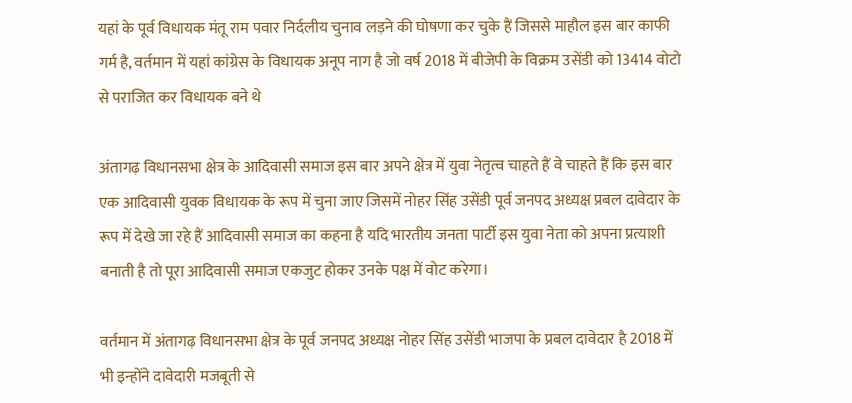यहां के पूर्व विधायक मंतू राम पवार निर्दलीय चुनाव लड़ने की घोषणा कर चुके हैं जिससे माहौल इस बार काफी गर्म है, वर्तमान में यहां कांग्रेस के विधायक अनूप नाग है जो वर्ष 2018 में बीजेपी के विक्रम उसेंडी को 13414 वोटो से पराजित कर विधायक बने थे

अंतागढ़ विधानसभा क्षेत्र के आदिवासी समाज इस बार अपने क्षेत्र में युवा नेतृत्व चाहते हैं वे चाहते हैं कि इस बार एक आदिवासी युवक विधायक के रूप में चुना जाए जिसमें नोहर सिंह उसेंडी पूर्व जनपद अध्यक्ष प्रबल दावेदार के रूप में देखे जा रहे हैं आदिवासी समाज का कहना है यदि भारतीय जनता पार्टी इस युवा नेता को अपना प्रत्याशी बनाती है तो पूरा आदिवासी समाज एकजुट होकर उनके पक्ष में वोट करेगा।

वर्तमान में अंतागढ़ विधानसभा क्षेत्र के पूर्व जनपद अध्यक्ष नोहर सिंह उसेंडी भाजपा के प्रबल दावेदार है 2018 में भी इन्होंने दावेदारी मजबूती से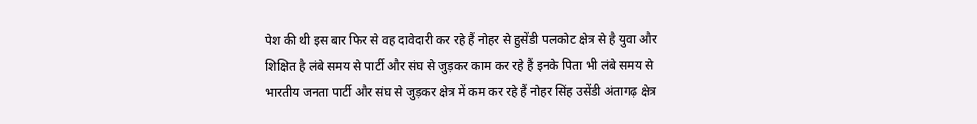पेश की थी इस बार फिर से वह दावेदारी कर रहे हैं नोहर से हुसेंडी पलकोट क्षेत्र से है युवा और शिक्षित है लंबे समय से पार्टी और संघ से जुड़कर काम कर रहे हैं इनके पिता भी लंबे समय से भारतीय जनता पार्टी और संघ से जुड़कर क्षेत्र में कम कर रहे हैं नोहर सिंह उसेंडी अंतागढ़ क्षेत्र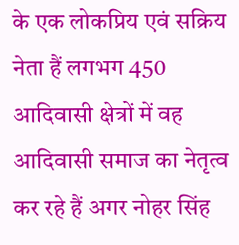के एक लोकप्रिय एवं सक्रिय नेता हैं लगभग 450 आदिवासी क्षेत्रों में वह आदिवासी समाज का नेतृत्व कर रहे हैं अगर नोहर सिंह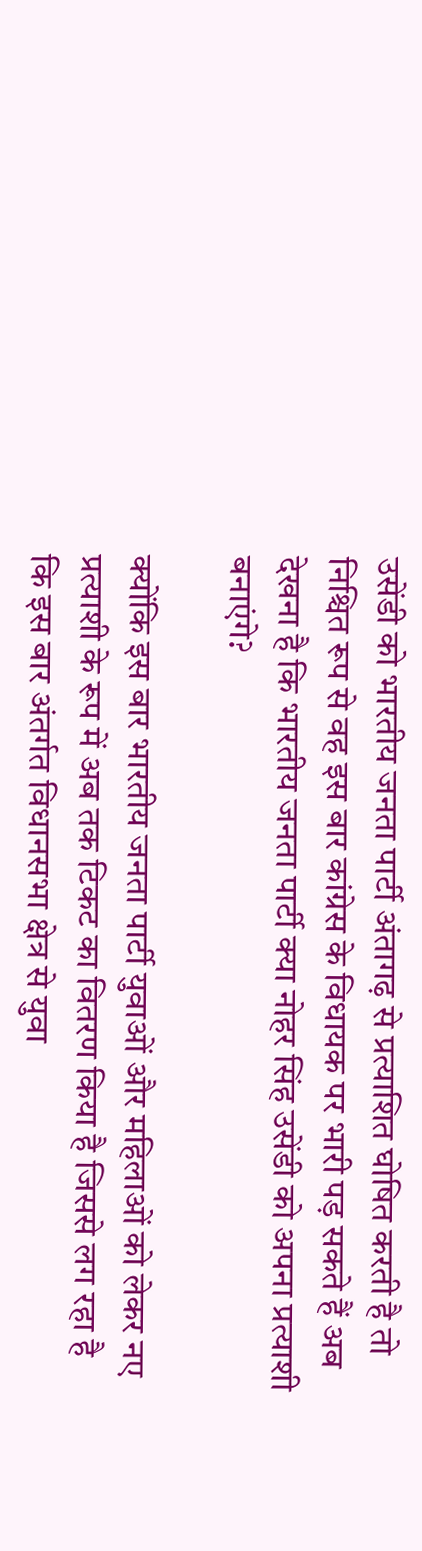उसेंडी को भारतीय जनता पार्टी अंतागढ़ से प्रत्याशित घोषित करती है तो निश्चित रूप से वह इस बार कांग्रेस के विधायक पर भारी पड़ सकते हैं अब देखना है कि भारतीय जनता पार्टी क्या नोहर सिंह उसेंडी को अपना प्रत्याशी बनाएंगे?

क्योंकि इस बार भारतीय जनता पार्टी युवाओं और महिलाओं को लेकर नए प्रत्याशी के रूप में अब तक टिकट का वितरण किया है जिससे लग रहा है कि इस बार अंतर्गत विधानसभा क्षेत्र से युवा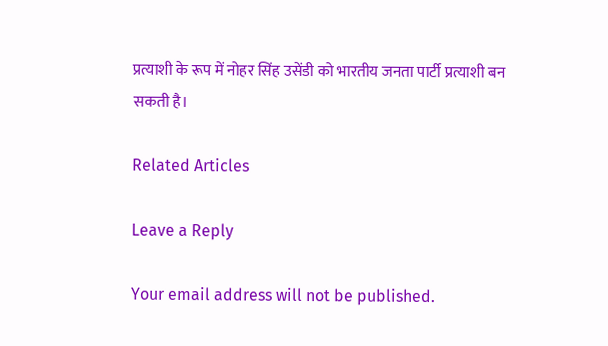प्रत्याशी के रूप में नोहर सिंह उसेंडी को भारतीय जनता पार्टी प्रत्याशी बन सकती है।

Related Articles

Leave a Reply

Your email address will not be published.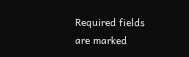Required fields are marked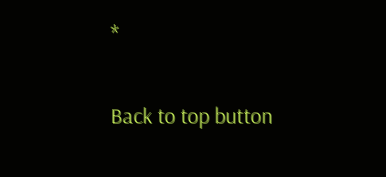*

Back to top button